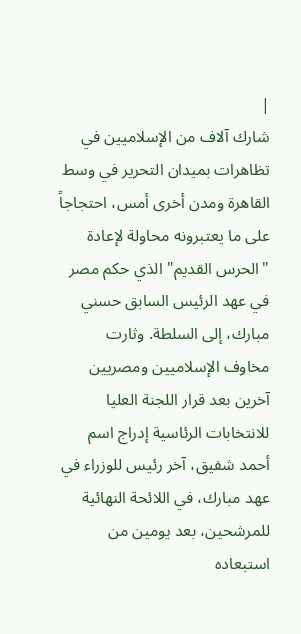|
شارك آلاف من الإسلاميين في تظاهرات بميدان التحرير في وسط القاهرة ومدن أخرى أمس، احتجاجاً على ما يعتبرونه محاولة لإعادة "الحرس القديم" الذي حكم مصر في عهد الرئيس السابق حسني مبارك، إلى السلطة. وثارت مخاوف الإسلاميين ومصريين آخرين بعد قرار اللجنة العليا للانتخابات الرئاسية إدراج اسم أحمد شفيق، آخر رئيس للوزراء في عهد مبارك، في اللائحة النهائية للمرشحين، بعد يومين من استبعاده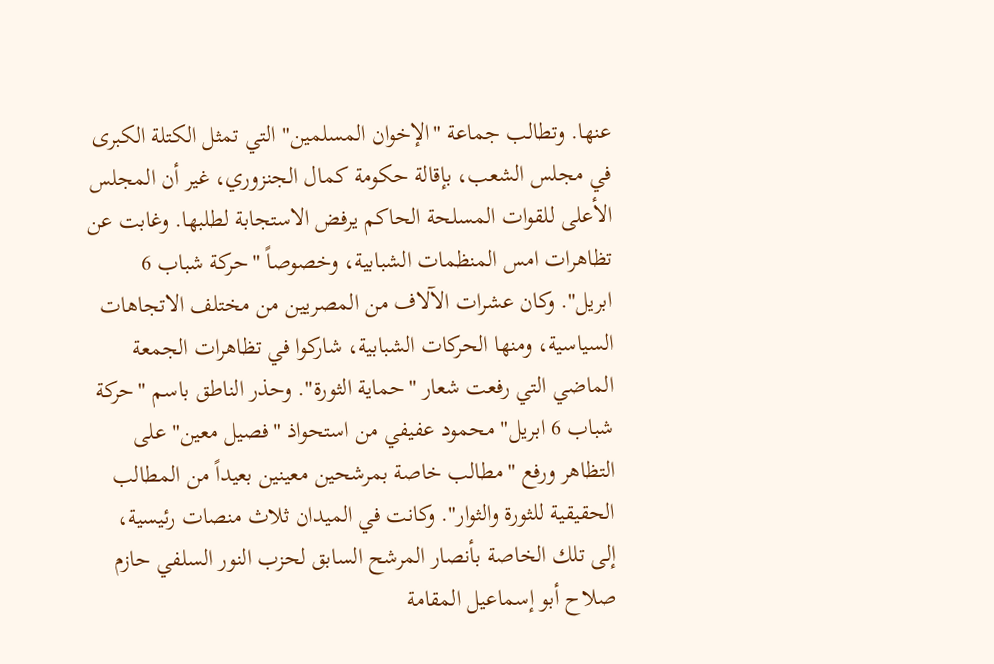عنها. وتطالب جماعة "الإخوان المسلمين" التي تمثل الكتلة الكبرى في مجلس الشعب، بإقالة حكومة كمال الجنزوري، غير أن المجلس الأعلى للقوات المسلحة الحاكم يرفض الاستجابة لطلبها. وغابت عن تظاهرات امس المنظمات الشبابية، وخصوصاً "حركة شباب 6 ابريل". وكان عشرات الآلاف من المصريين من مختلف الاتجاهات السياسية، ومنها الحركات الشبابية، شاركوا في تظاهرات الجمعة الماضي التي رفعت شعار "حماية الثورة". وحذر الناطق باسم "حركة شباب 6 ابريل" محمود عفيفي من استحواذ "فصيل معين" على التظاهر ورفع "مطالب خاصة بمرشحين معينين بعيداً من المطالب الحقيقية للثورة والثوار". وكانت في الميدان ثلاث منصات رئيسية، إلى تلك الخاصة بأنصار المرشح السابق لحزب النور السلفي حازم صلاح أبو إسماعيل المقامة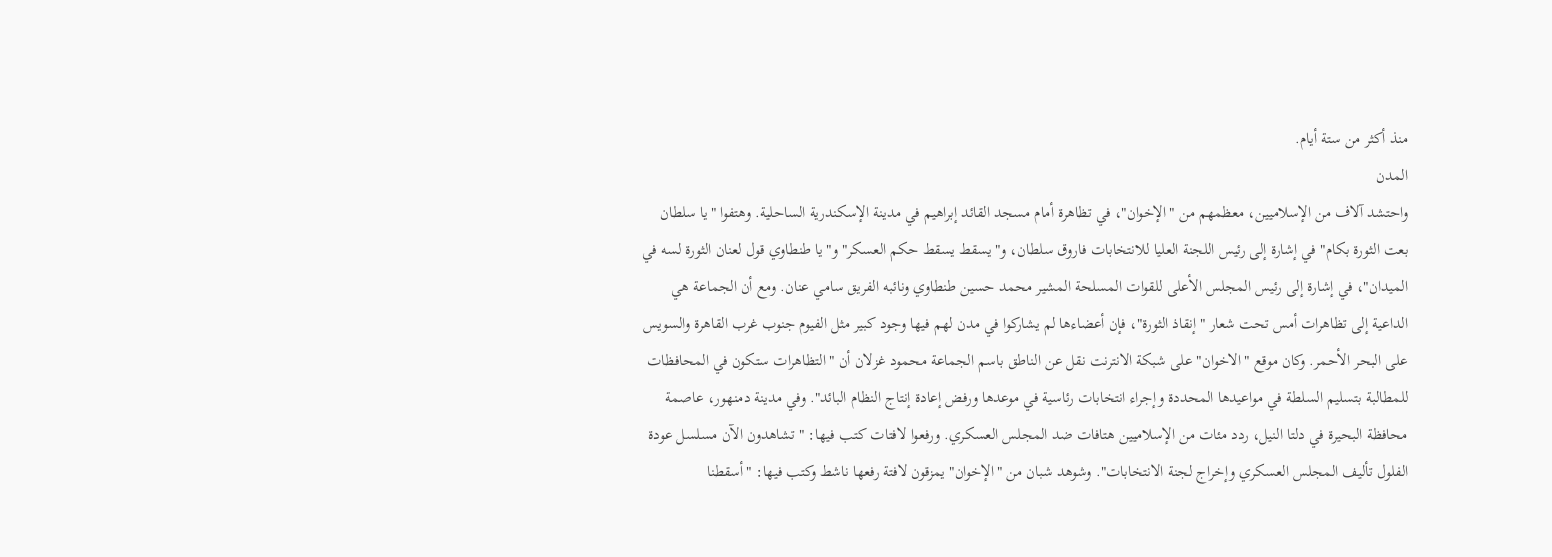منذ أكثر من ستة أيام.
المدن
واحتشد آلاف من الإسلاميين، معظمهم من "الإخوان"، في تظاهرة أمام مسجد القائد إبراهيم في مدينة الإسكندرية الساحلية. وهتفوا "يا سلطان بعت الثورة بكام" في إشارة إلى رئيس اللجنة العليا للانتخابات فاروق سلطان، و"يسقط يسقط حكم العسكر" و"يا طنطاوي قول لعنان الثورة لسه في الميدان"، في إشارة إلى رئيس المجلس الأعلى للقوات المسلحة المشير محمد حسين طنطاوي ونائبه الفريق سامي عنان. ومع أن الجماعة هي الداعية إلى تظاهرات أمس تحت شعار "إنقاذ الثورة"، فإن أعضاءها لم يشاركوا في مدن لهم فيها وجود كبير مثل الفيوم جنوب غرب القاهرة والسويس على البحر الأحمر. وكان موقع "الاخوان" على شبكة الانترنت نقل عن الناطق باسم الجماعة محمود غزلان أن "التظاهرات ستكون في المحافظات للمطالبة بتسليم السلطة في مواعيدها المحددة وإجراء انتخابات رئاسية في موعدها ورفض إعادة إنتاج النظام البائد". وفي مدينة دمنهور، عاصمة محافظة البحيرة في دلتا النيل، ردد مئات من الإسلاميين هتافات ضد المجلس العسكري. ورفعوا لافتات كتب فيها: "تشاهدون الآن مسلسل عودة الفلول تأليف المجلس العسكري وإخراج لجنة الانتخابات". وشوهد شبان من "الإخوان" يمزقون لافتة رفعها ناشط وكتب فيها: "أسقطنا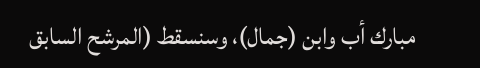مبارك أب وابن (جمال)، وسنسقط (المرشح السابق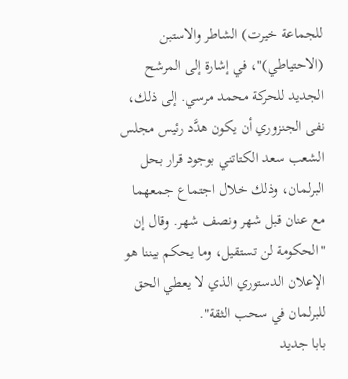للجماعة خيرت) الشاطر والاستبن (الاحتياطي)"، في إشارة إلى المرشح الجديد للحركة محمد مرسي. إلى ذلك، نفى الجنزوري أن يكون هدَّد رئيس مجلس الشعب سعد الكتاتني بوجود قرار بحل البرلمان، وذلك خلال اجتماع جمعهما مع عنان قبل شهر ونصف شهر. وقال إن "الحكومة لن تستقيل، وما يحكم بيننا هو الإعلان الدستوري الذي لا يعطي الحق للبرلمان في سحب الثقة".
بابا جديد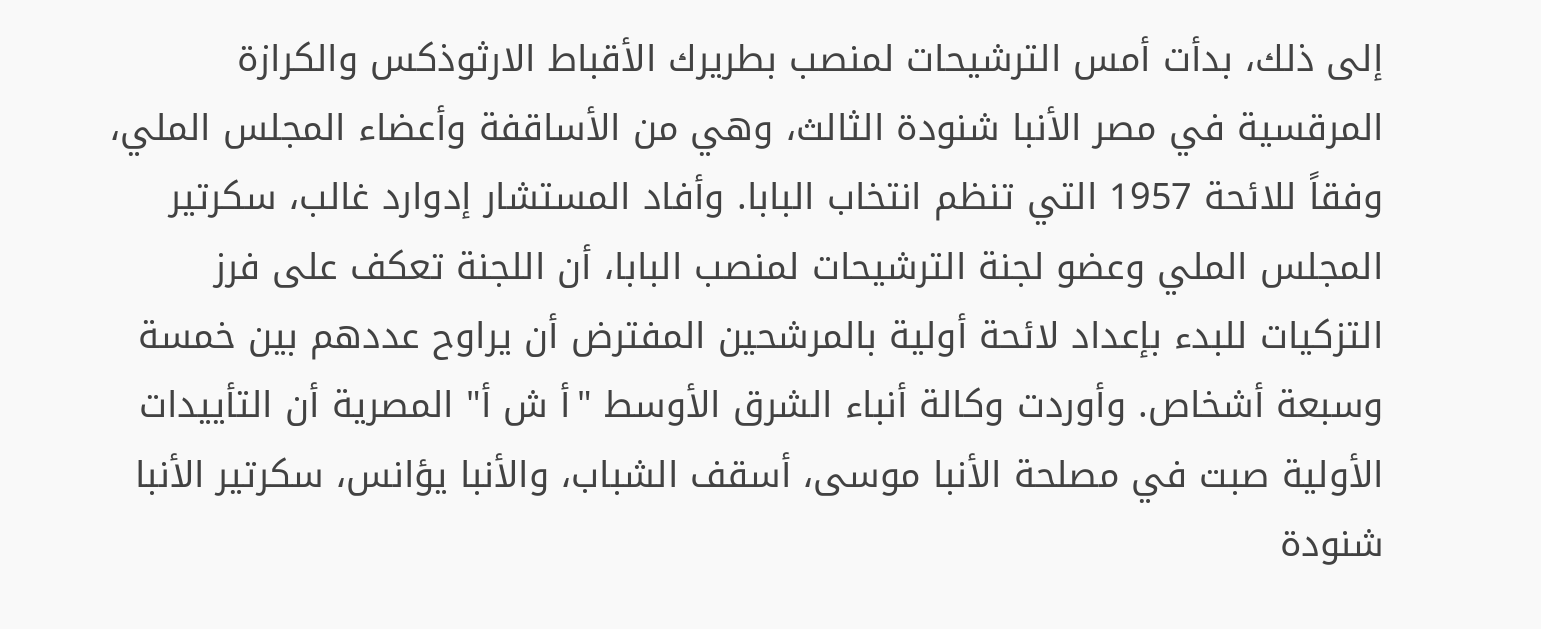إلى ذلك، بدأت أمس الترشيحات لمنصب بطريرك الأقباط الارثوذكس والكرازة المرقسية في مصر الأنبا شنودة الثالث، وهي من الأساقفة وأعضاء المجلس الملي، وفقاً للائحة 1957 التي تنظم انتخاب البابا. وأفاد المستشار إدوارد غالب، سكرتير المجلس الملي وعضو لجنة الترشيحات لمنصب البابا، أن اللجنة تعكف على فرز التزكيات للبدء بإعداد لائحة أولية بالمرشحين المفترض أن يراوح عددهم بين خمسة وسبعة أشخاص. وأوردت وكالة أنباء الشرق الأوسط "أ ش أ" المصرية أن التأييدات الأولية صبت في مصلحة الأنبا موسى، أسقف الشباب، والأنبا يؤانس، سكرتير الأنبا شنودة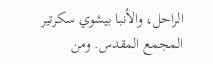الراحل، والأنبا بيشوي سكرتير المجمع المقدس. ومن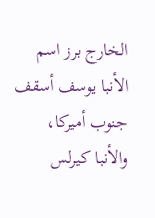الخارج برز اسم الأنبا يوسف أسقف جنوب أميركا، والأنبا كيرلس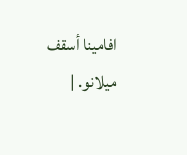افامينا أسقف ميلانو. |